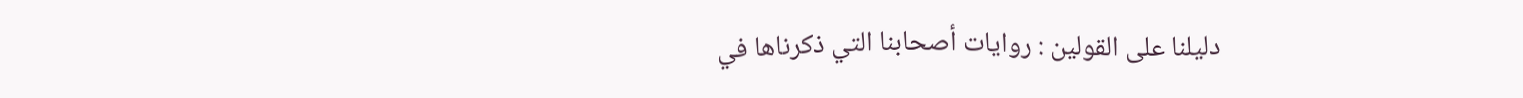دليلنا على القولين : روايات أصحابنا التي ذكرناها في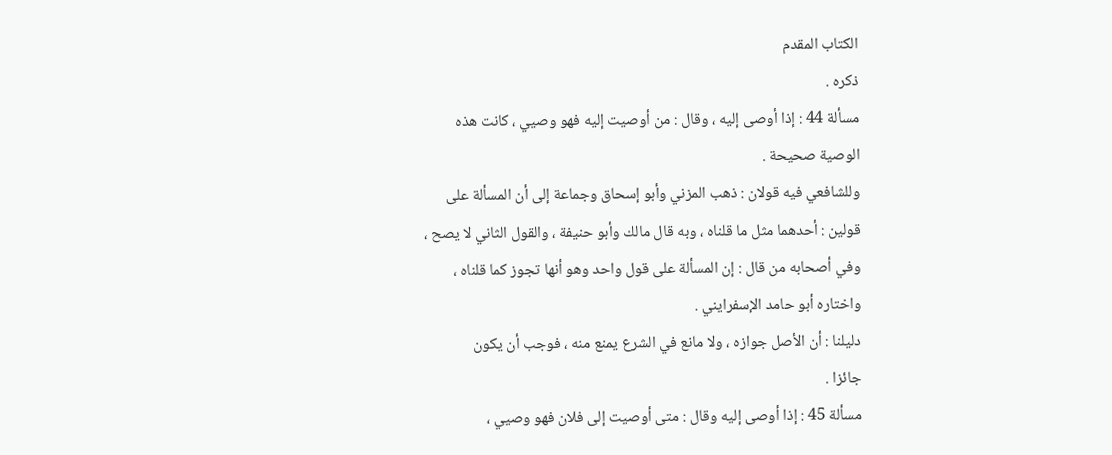الكتاب المقدم
ذكره .
مسألة 44 : إذا أوصى إليه ، وقال : من أوصيت إليه فهو وصيي ، كانت هذه
الوصية صحيحة .
وللشافعي فيه قولان : ذهب المزني وأبو إسحاق وجماعة إلى أن المسألة على
قولين : أحدهما مثل ما قلناه ، وبه قال مالك وأبو حنيفة ، والقول الثاني لا يصح ،
وفي أصحابه من قال : إن المسألة على قول واحد وهو أنها تجوز كما قلناه ،
واختاره أبو حامد الإسفرايني .
دليلنا : أن الأصل جوازه ، ولا مانع في الشرع يمنع منه ، فوجب أن يكون
جائزا .
مسألة 45 : إذا أوصى إليه وقال : متى أوصيت إلى فلان فهو وصيي ،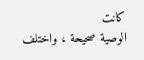كانت
الوصية صحيحة ، واختلف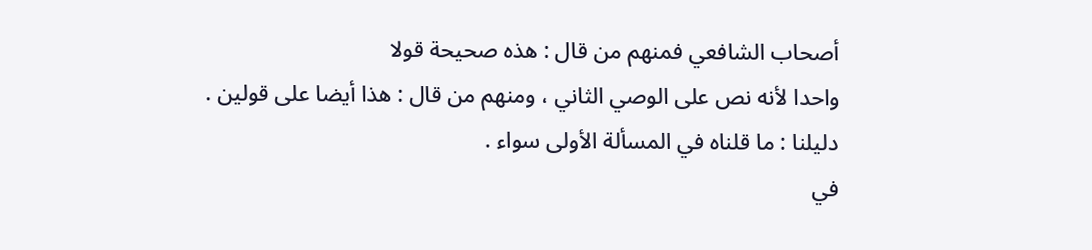أصحاب الشافعي فمنهم من قال : هذه صحيحة قولا
واحدا لأنه نص على الوصي الثاني ، ومنهم من قال : هذا أيضا على قولين .
دليلنا : ما قلناه في المسألة الأولى سواء .
في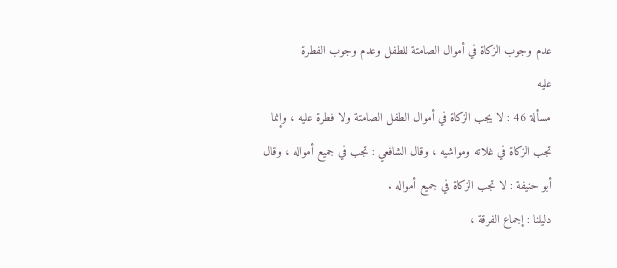عدم وجوب الزكاة في أموال الصامتة للطفل وعدم وجوب الفطرة
عليه
مسألة 46 : لا يجب الزكاة في أموال الطفل الصامتة ولا فطرة عليه ، وإنما
تجب الزكاة في غلاته ومواشيه ، وقال الشافعي : تجب في جميع أمواله ، وقال
أبو حنيفة : لا تجب الزكاة في جميع أمواله .
دليلنا : إجماع الفرقة ،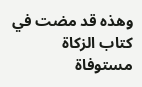وهذه قد مضت في كتاب الزكاة مستوفاة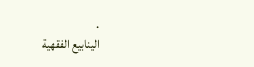.
الينابيع الفقهية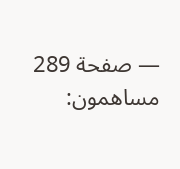— صفحة 289
مساهمون: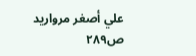علي أصغر مرواريد
ص٢٨٩